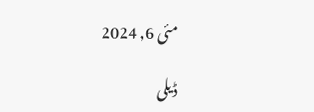مئی 6, 2024

ڈیلی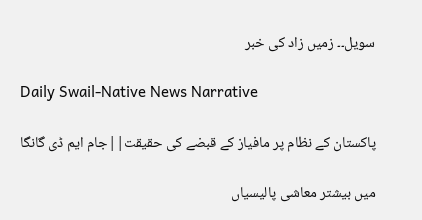سویل۔۔ زمیں زاد کی خبر

Daily Swail-Native News Narrative

پاکستان کے نظام پر مافیاز کے قبضے کی حقیقت||جام ایم ڈی گانگا

میں بیشتر معاشی پالیسیاں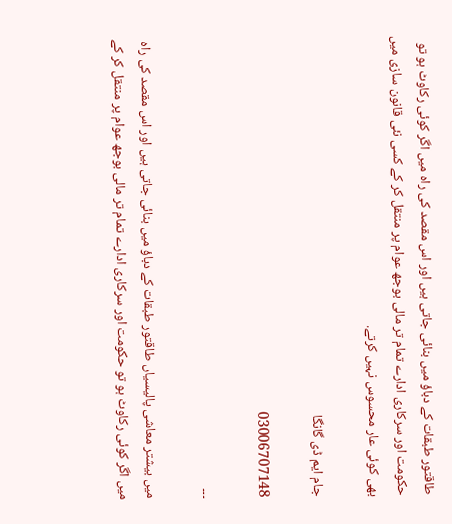طاقتور طبقات کے دباؤ میں بنائی جاتی ہیں اور اس مقصد کی راہ میں اگر کوئی رکاوٹ ہو تو حکومت اور سرکاری ادارے تمام تر مالی بوجھ عوام پر منتقل کر کے کسی نئی قانون سازی میں بھی کوئی عار محسوس نہیں کرتے.

جام ایم ڈی گانگا

03006707148

۔۔۔

میں بیشتر معاشی پالیسیاں طاقتور طبقات کے دباؤ میں بنائی جاتی ہیں اور اس مقصد کی راہ میں اگر کوئی رکاوٹ ہو تو حکومت اور سرکاری ادارے تمام تر مالی بوجھ عوام پر منتقل کر کے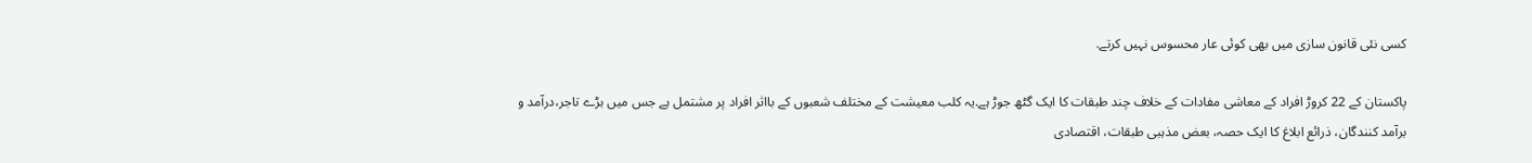کسی نئی قانون سازی میں بھی کوئی عار محسوس نہیں کرتے.

پاکستان کے 22 کروڑ افراد کے معاشی مفادات کے خلاف چند طبقات کا ایک گٹھ جوڑ ہے.یہ کلب معیشت کے مختلف شعبوں کے بااثر افراد پر مشتمل ہے جس میں بڑے تاجر،درآمد و برآمد کنندگان، ذرائع ابلاغ کا ایک حصہ، بعض مذہبی طبقات، اقتصادی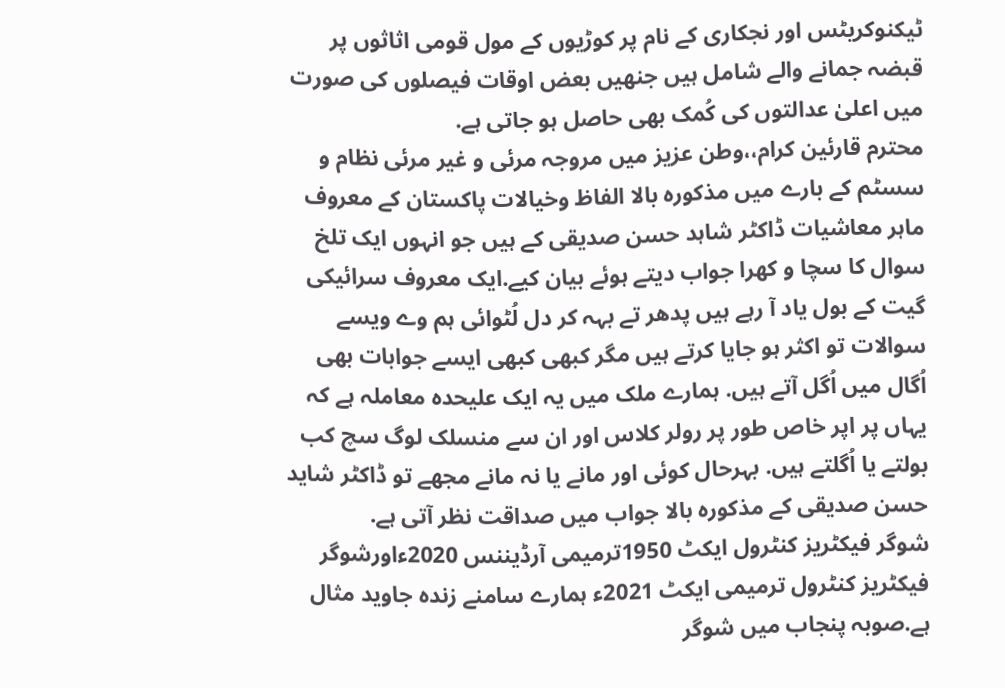ٹیکنوکریٹس اور نجکاری کے نام پر کوڑیوں کے مول قومی اثاثوں پر قبضہ جمانے والے شامل ہیں جنھیں بعض اوقات فیصلوں کی صورت میں اعلیٰ عدالتوں کی کُمک بھی حاصل ہو جاتی ہے.
محترم قارئین کرام،،وطن عزیز میں مروجہ مرئی و غیر مرئی نظام و سسٹم کے بارے میں مذکورہ بالا الفاظ وخیالات پاکستان کے معروف ماہر معاشیات ڈاکٹر شاہد حسن صدیقی کے ہیں جو انہوں ایک تلخ سوال کا سچا و کھرا جواب دیتے ہوئے بیان کیے.ایک معروف سرائیکی گیت کے بول یاد آ رہے ہیں پدھر تے بہہ کر دل لُٹوائی ہم وے ویسے سوالات تو اکثر ہو جایا کرتے ہیں مگر کبھی کبھی ایسے جوابات بھی اُگال میں اُگل آتے ہیں. ہمارے ملک میں یہ ایک علیحدہ معاملہ ہے کہ یہاں پر اپر خاص طور پر رولر کلاس اور ان سے منسلک لوگ سچ کب بولتے یا اُگلتے ہیں. بہرحال کوئی اور مانے یا نہ مانے مجھے تو ڈاکٹر شاید حسن صدیقی کے مذکورہ بالا جواب میں صداقت نظر آتی ہے.
شوگر فیکٹریز کنٹرول ایکٹ 1950ترمیمی آرڈیننس 2020ءاورشوگر فیکٹریز کنٹرول ترمیمی ایکٹ 2021ء ہمارے سامنے زندہ جاوید مثال ہے.صوبہ پنجاب میں شوگر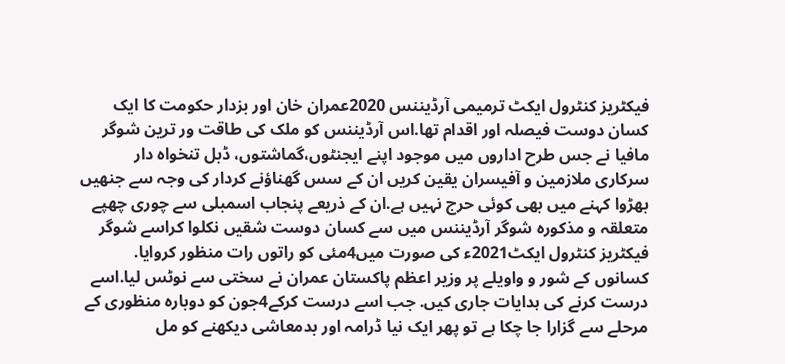فیکٹریز کنٹرول ایکٹ ترمیمی آرڈیننس 2020عمران خان اور بزدار حکومت کا ایک کسان دوست فیصلہ اور اقدام تھا.اس آرڈیننس کو ملک کی طاقت ور ترین شوگر مافیا نے جس طرح اداروں میں موجود اپنے ایجنٹوں،گماشتوں، ڈبل تنخواہ دار سرکاری ملازمین و آفیسران یقین کریں ان کے سس گھناؤنے کردار کی وجہ سے جنھیں بھڑوا کہنے میں بھی کوئی حرج نہیں ہے.ان کے ذریعے پنجاب اسمبلی سے چوری چھپے متعلقہ و مذکورہ شوگر آرڈیننس میں سے کسان دوست شقیں نکلوا کراسے شوگر فیکٹریز کنٹرول ایکٹ2021ء کی صورت میں4مئی کو راتوں رات منظور کروایا. کسانوں کے شور و واویلے پر وزیر اعظم پاکستان عمران نے سختی سے نوٹس لیا.اسے درست کرنے کی ہدایات جاری کیں. جب اسے درست کرکے4جون کو دوبارہ منظوری کے مرحلے سے گزارا جا چکا ہے تو پھر ایک نیا ڈرامہ اور بدمعاشی دیکھنے کو مل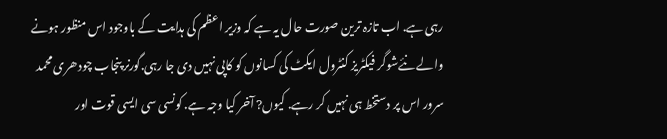رہی ہے. اب تازہ ترین صورت حال یہ ہے کہ وزیر اعظم کی ہدایت کے باوجود اس منظور ہونے والے نئےشوگر فیکٹریز کنٹرول ایکٹ کی کسانوں کو کاپی نہیں دی جا رہی.گورنر پنجاب چودھری محمد سرور اس پر دستخط ہی نہیں کر رہے. کیوں? آخر کیا وجہ ہے. کونسی سی ایسی قوت اور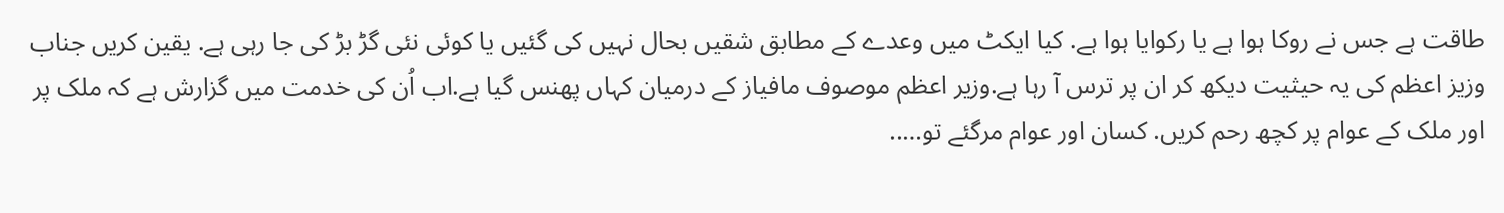طاقت ہے جس نے روکا ہوا ہے یا رکوایا ہوا ہے. کیا ایکٹ میں وعدے کے مطابق شقیں بحال نہیں کی گئیں یا کوئی نئی گڑ بڑ کی جا رہی ہے. یقین کریں جناب وزیز اعظم کی یہ حیثیت دیکھ کر ان پر ترس آ رہا ہے.وزیر اعظم موصوف مافیاز کے درمیان کہاں پھنس گیا ہے.اب اُن کی خدمت میں گزارش ہے کہ ملک پر اور ملک کے عوام پر کچھ رحم کریں. کسان اور عوام مرگئے تو…..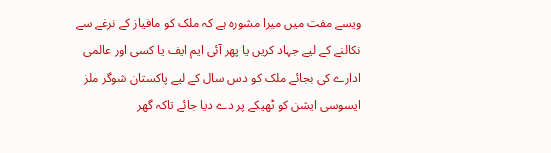ویسے مفت میں میرا مشورہ ہے کہ ملک کو مافیاز کے نرغے سے نکالنے کے لیے جہاد کریں یا پھر آئی ایم ایف یا کسی اور عالمی ادارے کی بجائے ملک کو دس سال کے لیے پاکستان شوگر ملز ایسوسی ایشن کو ٹھیکے پر دے دیا جائے تاکہ گھر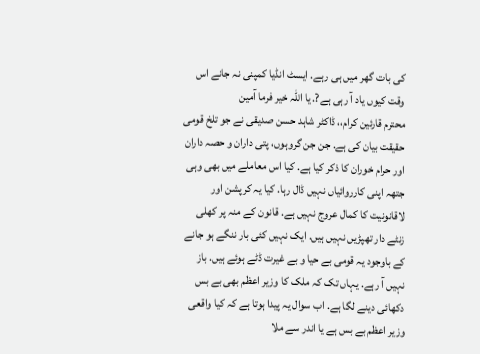کی بات گھر میں ہی رہے. ایسٹ انڈیا کمپنی نہ جانے اس وقت کیوں یاد آ رہی ہے?. یا اللہ خیر فرما آمین
محترم قارئین کرام،، ڈاکٹر شاہد حسن صدیقی نے جو تلخ قومی حقیقت بیان کی ہے. جن جن گروہوں، پتی داران و حصہ داران اور حرام خوران کا ذکر کیا ہے. کیا اس معاملے میں بھی وہی جتھہ اپنی کارروائیاں نہیں ڈال رہا. کیا یہ کرپشن اور لاقانونیت کا کمال عروج نہیں ہے. قانون کے منہ پر کھلی زنٹے دار تھپڑیں نہیں ہیں. ایک نہیں کئی بار ننگے ہو جانے کے باوجود یہ قومی بے حیا و بے غیرت ڈٹے ہوئے ہیں. باز نہیں آ رہے. یہاں تک کہ ملک کا وزیر اعظم بھی بے بس دکھائی دینے لگا ہے. اب سوال یہ پیدا ہوتا ہے کہ کیا واقعی وزیر اعظم بے بس ہے یا اندر سے ملا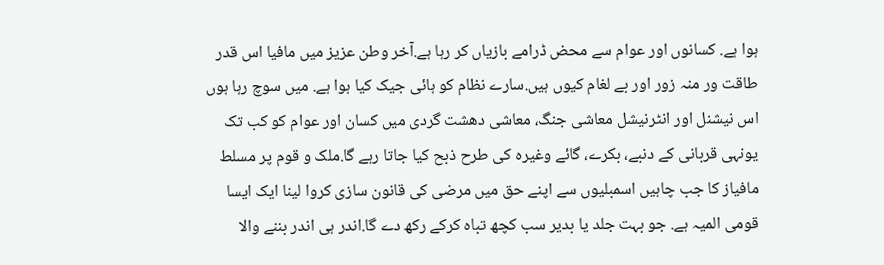ہوا ہے. کسانوں اور عوام سے محض ڈرامے بازیاں کر رہا ہے.آخر وطن عزیز میں مافیا اس قدر طاقت ور منہ زور اور بے لغام کیوں ہیں.سارے نظام کو ہائی جیک کیا ہوا ہے. میں سوچ رہا ہوں اس نیشنل اور انٹرنیشل معاشی جنگ، معاشی دھشت گردی میں کسان اور عوام کو کب تک یونہی قربانی کے دنبے، بکرے، گائے وغیرہ کی طرح ذبح کیا جاتا رہے گا.ملک و قوم پر مسلط مافیاز کا جب چاہیں اسمبلیوں سے اپنے حق میں مرضی کی قانون سازی کروا لینا ایک ایسا قومی المیہ ہے. جو بہت جلد یا بدیر سب کچھ تباہ کرکے رکھ دے گا.اندر ہی اندر بننے والا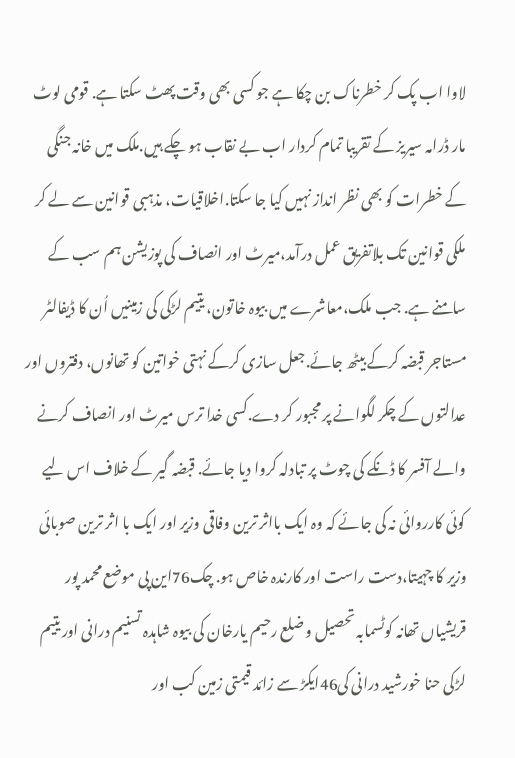لاوا اب پک کر خطرناک بن چکا ہے جو کسی بھی وقت پھٹ سکتا ہے. قومی لوٹ مار ڈرامہ سیریز کے تقریبا تمام کردار اب بے نقاب ہو چکے ہیں.ملک میں خانہ جنگی کے خطرات کو بھی نظر انداز نہیں کیا جا سکتا.اخلاقیات، مذہبی قوانین سے لے کر ملکی قوانین تک بلاتفریق عمل درآمد،میرٹ اور انصاف کی پوزیشن ہم سب کے سامنے ہے. جب ملک،معاشرے میں بیوہ خاتون، یتیم لڑکی کی زمینیں اُن کا ڈیفالٹر مستاجر قبضہ کرکے بیٹھ جائے.جعل سازی کرکے نہتی خواتین کو تھانوں، دفتروں اور عدالتوں کے چکر لگوانے پر مجبور کر دے.کسی خدا ترس میرٹ اور انصاف کرنے والے آفسر کا ڈنکے کی چوٹ پر تبادلہ کروا دیا جائے. قبضہ گیر کے خلاف اس لیے کوئی کارروائی نہ کی جائے کہ وہ ایک بااثر ترین وفاقی وزیر اور ایک با اثر ترین صوبائی وزیر کا چہیتا،دست راست اور کارندہ خاص ہو. چک76این پی موضع محمد پور قریشیاں تھانہ کوٹسمابہ تحصیل و ضلع رحیم یارخان کی بیوہ شاہدہ تسنیم درانی اور یتیم لڑکی حنا خورشید درانی کی46ایکڑ سے زائد قیمتی زمین کب اور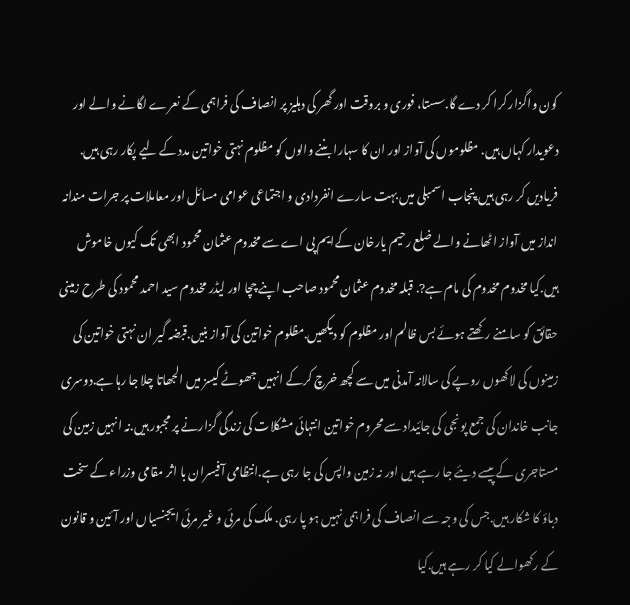کون واگزار کرا کر دے گا.سستا، فوری و بروقت اور گھر کی دہلیز پر انصاف کی فراہمی کے نعرے لگانے والے اور دعویدار کہاں ہیں. مظلوموں کی آواز اور ان کا سہارا بننے والوں کو مظلوم نہتی خواتین مدد کے لیے پکار رہی ہیں. فریادیں کر رہی ہیں.پنجاب اسمبلی میں بہت سارے انفردادی و اجتماعی عوامی مسائل اور معاملات پر جرات مندانہ انداز میں آواز اٹھانے والے ضلع رحیم یارخان کےایم پی اے سے مخدوم عثمان محمود ابھی تک کیوں خاموش ہیں.کیا مخدوم مخدوم کی مام ہے?. قبلہ مخدوم عثمان محمود صاحب اپنے چچا اور لیڈر مخدوم سید احمد محمود کی طرح زمینی حقائق کو سامنے رکھتے ہوئے بس ظالم اور مظلوم کو دیکھیں.مظلوم خواتین کی آواز بنیں.قبضہ گیر ان نہتی خواتین کی زمینوں کی لاکھوں روپے کی سالانہ آمدنی میں سے کچھ خرچ کرکے انہیں جھوٹے کیسز میں الجھاتا چلا جا رہا ہے.دوسری جانب خاندان کی جمع پونجی کی جائیداد سے محروم خواتین انتہائی مشکلات کی زندگی گزارنے پر مجبور ہیں.نہ انہیں زمین کی مستاجری کے پیسے دیئے جا رہے ہیں اور نہ زمین واپس کی جا رہی ہے.انتظامی آفیسران با اثر مقامی وزراء کے سخت دباؤ کا شکار ہیں.جس کی وجہ سے انصاف کی فراہمی نہیں ہو پا رہی. ملک کی مرئی و غیر مرئی ایجنسیاں اور آئین و قانون کے رکھوالے کیا کر رہے ہیں.کیا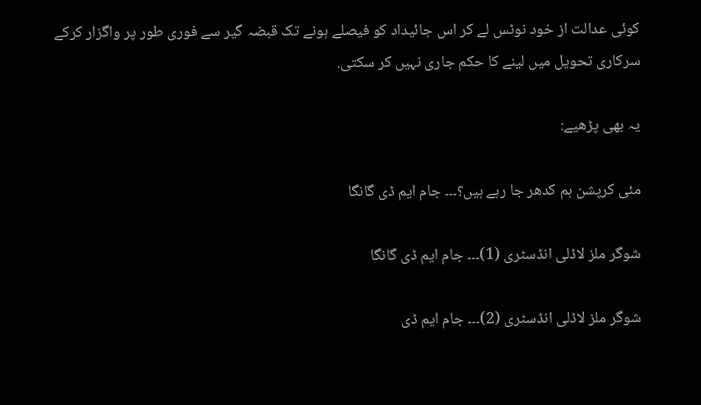کوئی عدالت از خود نوٹس لے کر اس جائیداد کو فیصلے ہونے تک قبضہ گیر سے فوری طور پر واگزار کرکے سرکاری تحویل میں لینے کا حکم جاری نہیں کر سکتی.

یہ بھی پڑھیے:

مئی کرپشن ہم کدھر جا رہے ہیں؟۔۔۔ جام ایم ڈی گانگا

شوگر ملز لاڈلی انڈسٹری (1)۔۔۔ جام ایم ڈی گانگا

شوگر ملز لاڈلی انڈسٹری (2)۔۔۔ جام ایم ڈی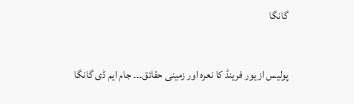گانگا

پولیس از یور فرینڈ کا نعرہ اور زمینی حقائق۔۔۔ جام ایم ڈی گانگا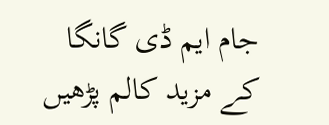جام ایم ڈی گانگا کے مزید کالم پڑھیں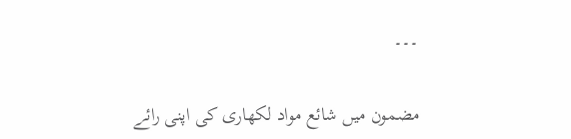۔۔۔

مضمون میں شائع مواد لکھاری کی اپنی رائے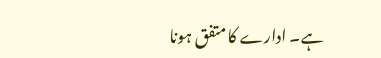ہے۔ ادارے کا متفق ہونا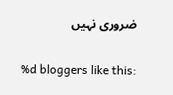ضروری نہیں

%d bloggers like this: